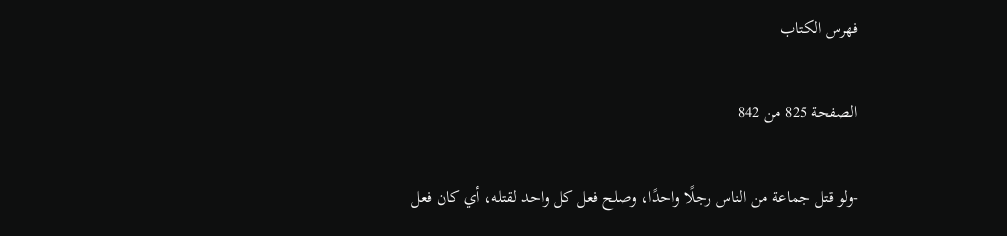فهرس الكتاب

الصفحة 825 من 842

-ولو قتل جماعة من الناس رجلًا واحدًا، وصلح فعل كل واحد لقتله، أي كان فعل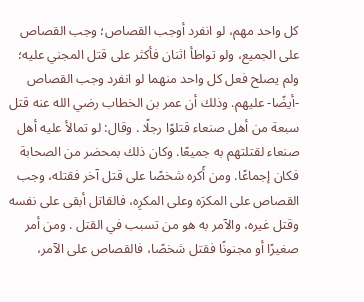كل واحد مهم، لو انفرد أوجب القصاص؛ وجب القصاص على الجميع، ولو تواطأ اثنان فأكثر على قتل المجني عليه؛ ولم يصلح فعل كل واحد منهما لو انفرد وجب القصاص -أيضًا- عليهم. وذلك أن عمر بن الخطاب رضي الله عنه قتل سبعة من أهل صنعاء قتلوًا رجلًا . وقال: لو تمالأ عليه أهل صنعاء لقتلتهم به جميعًا. وكان ذلك بمحضر من الصحابة فكان إجماعًا. ومن أَكره شخصًا على قتل آخر فقتله، وجب القصاص على المكرَه وعلى المكرِه، فالقاتل أبقى على نفسه وقتل غيره، والآمر به هو من تسبب في القتل . ومن أمر صغيرًا أو مجنونًا فقتل شخصًا، فالقصاص على الآمر،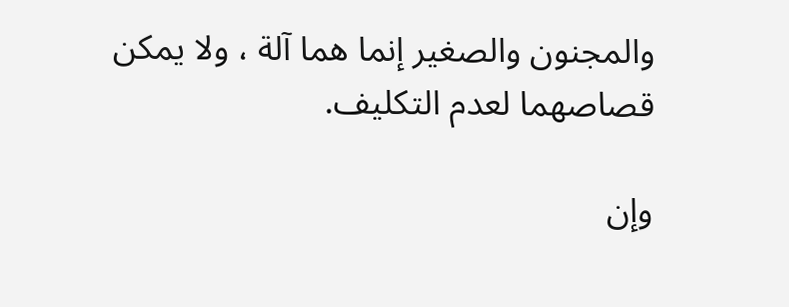والمجنون والصغير إنما هما آلة ، ولا يمكن قصاصهما لعدم التكليف.

وإن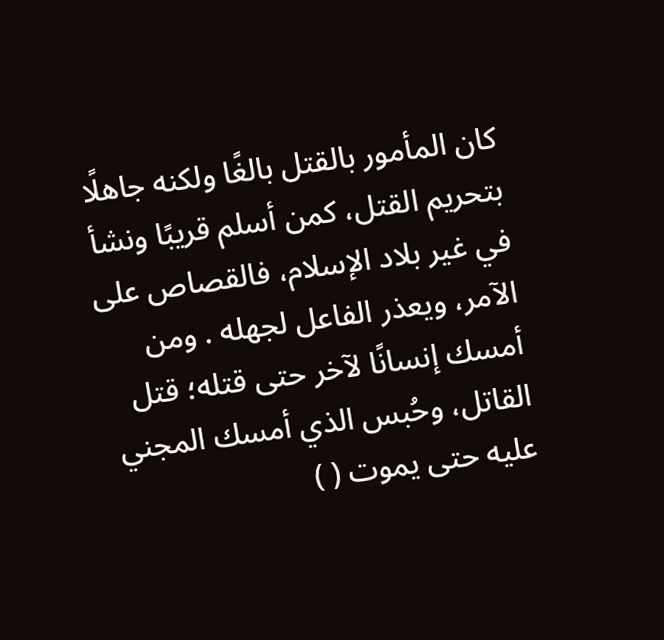كان المأمور بالقتل بالغًا ولكنه جاهلًا بتحريم القتل، كمن أسلم قريبًا ونشأ في غير بلاد الإسلام، فالقصاص على الآمر، ويعذر الفاعل لجهله . ومن أمسك إنسانًا لآخر حتى قتله؛ قتل القاتل، وحُبس الذي أمسك المجني عليه حتى يموت ( )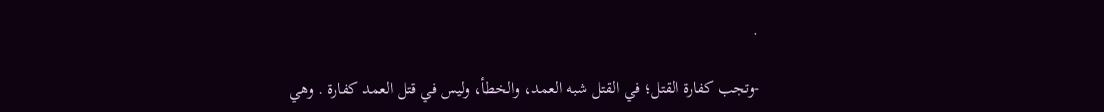.

-وتجب كفارة القتل؛ في القتل شبه العمد، والخطأ، وليس في قتل العمد كفارة . وهي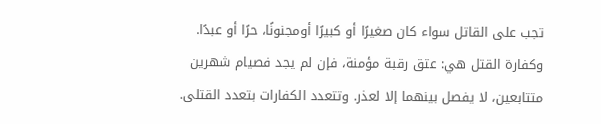تجب على القاتل سواء كان صغيرًا أو كبيرًا أومجنونًا، حرًا أو عبدًا. وكفارة القتل هي: عتق رقبة مؤمنة، فإن لم يجد فصيام شهرين متتابعين، لا يفصل بينهما إلا لعذر. وتتعدد الكفارات بتعدد القتلى.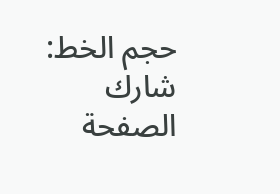حجم الخط:
شارك الصفحة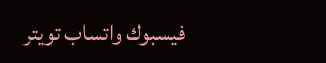فيسبوك واتساب تويتر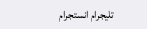تليجرام انستجرام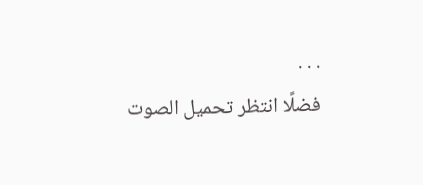. . .
فضلًا انتظر تحميل الصوت